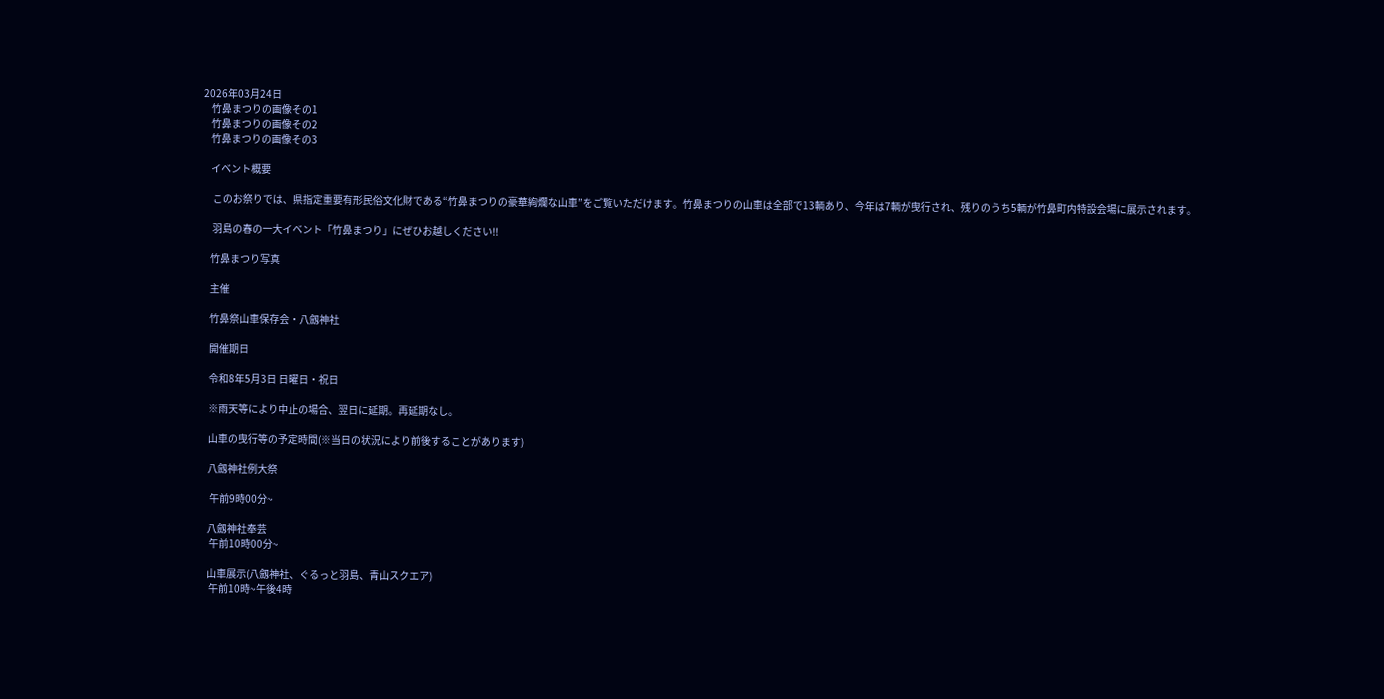2026年03月24日
    竹鼻まつりの画像その1
    竹鼻まつりの画像その2
    竹鼻まつりの画像その3

    イベント概要

     このお祭りでは、県指定重要有形民俗文化財である“竹鼻まつりの豪華絢爛な山車”をご覧いただけます。竹鼻まつりの山車は全部で13輌あり、今年は7輌が曳行され、残りのうち5輌が竹鼻町内特設会場に展示されます。

     羽島の春の一大イベント「竹鼻まつり」にぜひお越しください!!

    竹鼻まつり写真

    主催

    竹鼻祭山車保存会・八劔神社

    開催期日

    令和8年5月3日 日曜日・祝日

    ※雨天等により中止の場合、翌日に延期。再延期なし。

    山車の曳行等の予定時間(※当日の状況により前後することがあります)

    八劔神社例大祭

     午前9時00分~

    八劔神社奉芸
     午前10時00分~

    山車展示(八劔神社、ぐるっと羽島、青山スクエア)
     午前10時~午後4時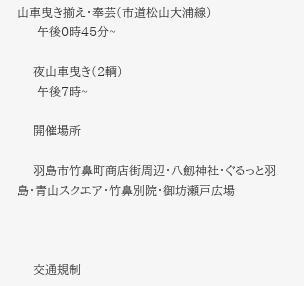山車曳き揃え・奉芸(市道松山大浦線)
     午後0時45分~

    夜山車曳き(2輌)
     午後7時~

    開催場所

    羽島市竹鼻町商店街周辺・八劔神社・ぐるっと羽島・青山スクエア・竹鼻別院・御坊瀬戸広場



    交通規制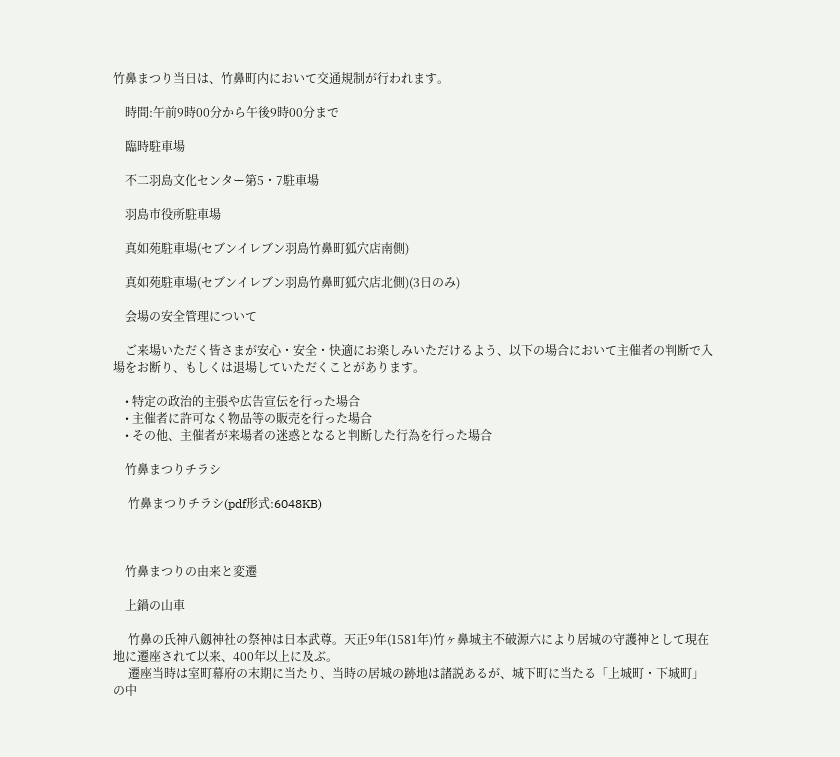竹鼻まつり当日は、竹鼻町内において交通規制が行われます。

    時間:午前9時00分から午後9時00分まで

    臨時駐車場

    不二羽島文化センター第5・7駐車場

    羽島市役所駐車場

    真如苑駐車場(セブンイレブン羽島竹鼻町狐穴店南側)

    真如苑駐車場(セブンイレブン羽島竹鼻町狐穴店北側)(3日のみ)

    会場の安全管理について

    ご来場いただく皆さまが安心・安全・快適にお楽しみいただけるよう、以下の場合において主催者の判断で入場をお断り、もしくは退場していただくことがあります。

    • 特定の政治的主張や広告宣伝を行った場合
    • 主催者に許可なく物品等の販売を行った場合
    • その他、主催者が来場者の迷惑となると判断した行為を行った場合

    竹鼻まつりチラシ

     竹鼻まつりチラシ(pdf形式:6048KB)



    竹鼻まつりの由来と変遷

    上鍋の山車

     竹鼻の氏神八劔神社の祭神は日本武尊。天正9年(1581年)竹ヶ鼻城主不破源六により居城の守護神として現在地に遷座されて以来、400年以上に及ぶ。
     遷座当時は室町幕府の末期に当たり、当時の居城の跡地は諸説あるが、城下町に当たる「上城町・下城町」の中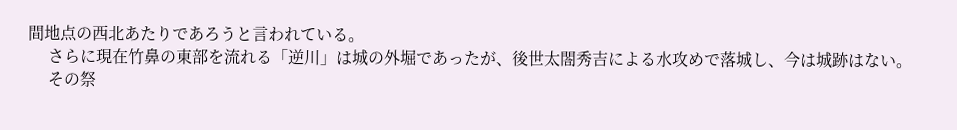間地点の西北あたりであろうと言われている。
     さらに現在竹鼻の東部を流れる「逆川」は城の外堀であったが、後世太閤秀吉による水攻めで落城し、今は城跡はない。
     その祭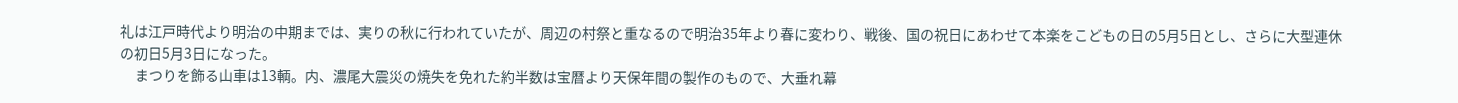礼は江戸時代より明治の中期までは、実りの秋に行われていたが、周辺の村祭と重なるので明治35年より春に変わり、戦後、国の祝日にあわせて本楽をこどもの日の5月5日とし、さらに大型連休の初日5月3日になった。
     まつりを飾る山車は13輌。内、濃尾大震災の焼失を免れた約半数は宝暦より天保年間の製作のもので、大垂れ幕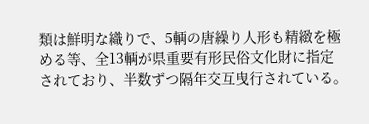類は鮮明な織りで、5輌の唐繰り人形も精緻を極める等、全13輌が県重要有形民俗文化財に指定されており、半数ずつ隔年交互曳行されている。